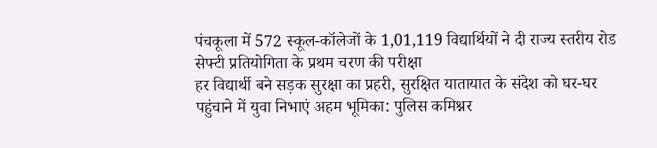पंचकूला में 572 स्कूल-कॉलेजों के 1,01,119 विद्यार्थियों ने दी राज्य स्तरीय रोड सेफ्टी प्रतियोगिता के प्रथम चरण की परीक्षा
हर विद्यार्थी बने सड़क सुरक्षा का प्रहरी, सुरक्षित यातायात के संदेश को घर-घर पहुंचाने में युवा निभाएं अहम भूमिका: पुलिस कमिश्नर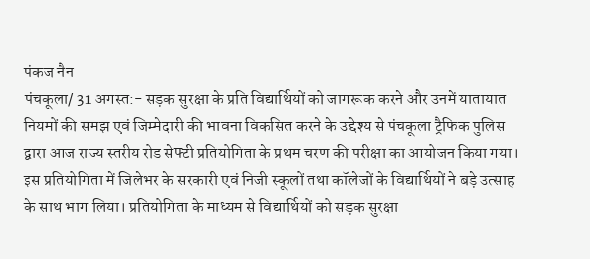पंकज नैन
पंचकूला/ 31 अगस्त:- सड़क सुरक्षा के प्रति विद्यार्थियों को जागरूक करने और उनमें यातायात नियमों की समझ एवं जिम्मेदारी की भावना विकसित करने के उद्देश्य से पंचकूला ट्रैफिक पुलिस द्वारा आज राज्य स्तरीय रोड सेफ्टी प्रतियोगिता के प्रथम चरण की परीक्षा का आयोजन किया गया। इस प्रतियोगिता में जिलेभर के सरकारी एवं निजी स्कूलों तथा कॉलेजों के विद्यार्थियों ने बड़े उत्साह के साथ भाग लिया। प्रतियोगिता के माध्यम से विद्यार्थियों को सड़क सुरक्षा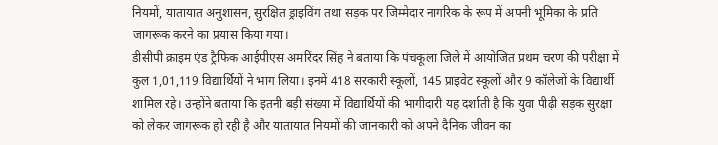नियमों, यातायात अनुशासन, सुरक्षित ड्राइविंग तथा सड़क पर जिम्मेदार नागरिक के रूप में अपनी भूमिका के प्रति जागरूक करने का प्रयास किया गया।
डीसीपी क्राइम एंड ट्रैफिक आईपीएस अमरिंदर सिंह ने बताया कि पंचकूला जिले में आयोजित प्रथम चरण की परीक्षा में कुल 1,01,119 विद्यार्थियों ने भाग लिया। इनमें 418 सरकारी स्कूलों, 145 प्राइवेट स्कूलों और 9 कॉलेजों के विद्यार्थी शामिल रहे। उन्होंने बताया कि इतनी बड़ी संख्या में विद्यार्थियों की भागीदारी यह दर्शाती है कि युवा पीढ़ी सड़क सुरक्षा को लेकर जागरूक हो रही है और यातायात नियमों की जानकारी को अपने दैनिक जीवन का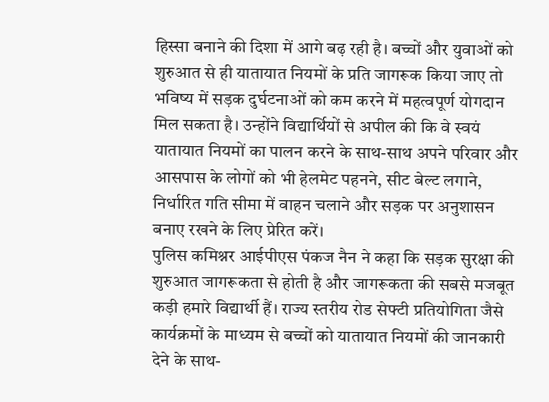हिस्सा बनाने की दिशा में आगे बढ़ रही है। बच्चों और युवाओं को शुरुआत से ही यातायात नियमों के प्रति जागरूक किया जाए तो भविष्य में सड़क दुर्घटनाओं को कम करने में महत्वपूर्ण योगदान मिल सकता है। उन्होंने विद्यार्थियों से अपील की कि वे स्वयं यातायात नियमों का पालन करने के साथ-साथ अपने परिवार और आसपास के लोगों को भी हेलमेट पहनने, सीट बेल्ट लगाने, निर्धारित गति सीमा में वाहन चलाने और सड़क पर अनुशासन बनाए रखने के लिए प्रेरित करें।
पुलिस कमिश्नर आईपीएस पंकज नैन ने कहा कि सड़क सुरक्षा की शुरुआत जागरूकता से होती है और जागरूकता की सबसे मजबूत कड़ी हमारे विद्यार्थी हैं। राज्य स्तरीय रोड सेफ्टी प्रतियोगिता जैसे कार्यक्रमों के माध्यम से बच्चों को यातायात नियमों की जानकारी देने के साथ-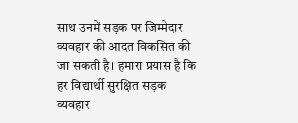साथ उनमें सड़क पर जिम्मेदार व्यवहार की आदत विकसित की जा सकती है। हमारा प्रयास है कि हर विद्यार्थी सुरक्षित सड़क व्यवहार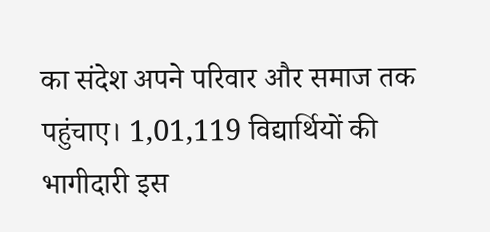का संदेश अपने परिवार और समाज तक पहुंचाए। 1,01,119 विद्यार्थियों की भागीदारी इस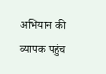अभियान की व्यापक पहुंच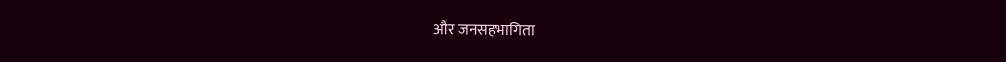और जनसहभागिता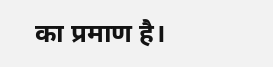का प्रमाण है।